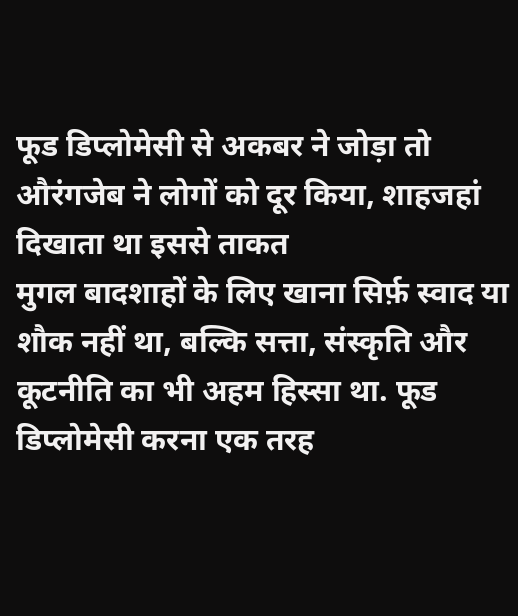फूड डिप्लोमेसी से अकबर ने जोड़ा तो औरंगजेब ने लोगों को दूर किया, शाहजहां दिखाता था इससे ताकत
मुगल बादशाहों के लिए खाना सिर्फ़ स्वाद या शौक नहीं था, बल्कि सत्ता, संस्कृति और कूटनीति का भी अहम हिस्सा था. फूड डिप्लोमेसी करना एक तरह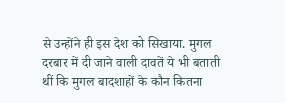से उन्होंने ही इस देश को सिखाया. मुगल दरबार में दी जाने वाली दावतें ये भी बताती थीं कि मुगल बादशाहों के कौन कितना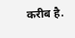करीब है.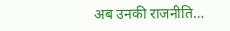अब उनकी राजनीति…